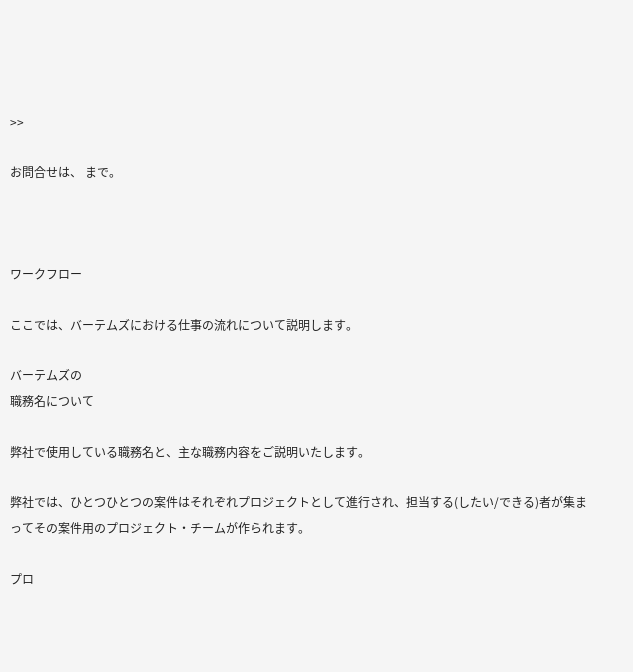>>

お問合せは、 まで。



ワークフロー

ここでは、バーテムズにおける仕事の流れについて説明します。

バーテムズの
職務名について

弊社で使用している職務名と、主な職務内容をご説明いたします。

弊社では、ひとつひとつの案件はそれぞれプロジェクトとして進行され、担当する(したい/できる)者が集まってその案件用のプロジェクト・チームが作られます。

プロ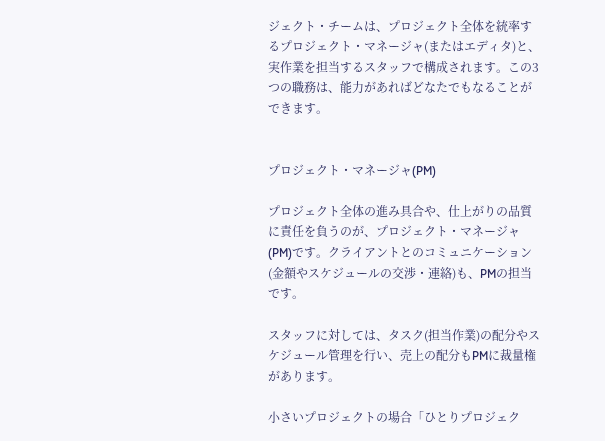ジェクト・チームは、プロジェクト全体を統率するプロジェクト・マネージャ(またはエディタ)と、実作業を担当するスタッフで構成されます。この3つの職務は、能力があればどなたでもなることができます。


プロジェクト・マネージャ(PM)

プロジェクト全体の進み具合や、仕上がりの品質に責任を負うのが、プロジェクト・マネージャ(PM)です。クライアントとのコミュニケーション(金額やスケジュールの交渉・連絡)も、PMの担当です。

スタッフに対しては、タスク(担当作業)の配分やスケジュール管理を行い、売上の配分もPMに裁量権があります。

小さいプロジェクトの場合「ひとりプロジェク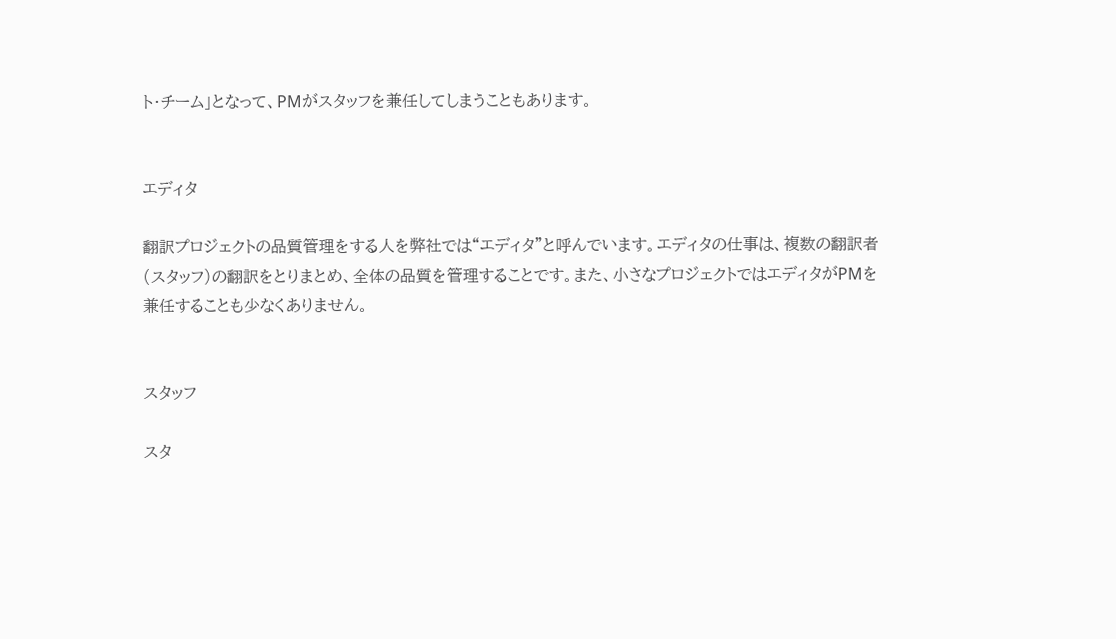ト・チーム」となって、PMがスタッフを兼任してしまうこともあります。


エディタ

翻訳プロジェクトの品質管理をする人を弊社では“エディタ”と呼んでいます。エディタの仕事は、複数の翻訳者(スタッフ)の翻訳をとりまとめ、全体の品質を管理することです。また、小さなプロジェクトではエディタがPMを兼任することも少なくありません。


スタッフ

スタ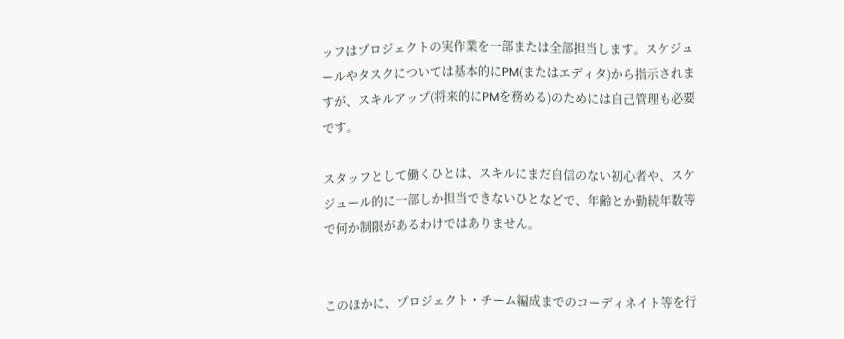ッフはプロジェクトの実作業を一部または全部担当します。スケジュールやタスクについては基本的にPM(またはエディタ)から指示されますが、スキルアップ(将来的にPMを務める)のためには自己管理も必要です。

スタッフとして働くひとは、スキルにまだ自信のない初心者や、スケジュール的に一部しか担当できないひとなどで、年齢とか勤続年数等で何か制限があるわけではありません。


このほかに、プロジェクト・チーム編成までのコーディネイト等を行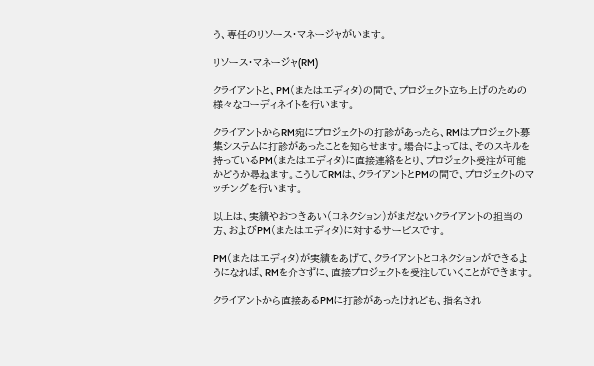う、専任のリソース・マネージャがいます。

リソース・マネージャ(RM)

クライアントと、PM(またはエディタ)の間で、プロジェクト立ち上げのための様々なコーディネイトを行います。

クライアントからRM宛にプロジェクトの打診があったら、RMはプロジェクト募集システムに打診があったことを知らせます。場合によっては、そのスキルを持っているPM(またはエディタ)に直接連絡をとり、プロジェクト受注が可能かどうか尋ねます。こうしてRMは、クライアントとPMの間で、プロジェクトのマッチングを行います。

以上は、実績やおつきあい(コネクション)がまだないクライアントの担当の方、およびPM(またはエディタ)に対するサービスです。

PM(またはエディタ)が実績をあげて、クライアントとコネクションができるようになれば、RMを介さずに、直接プロジェクトを受注していくことができます。

クライアントから直接あるPMに打診があったけれども、指名され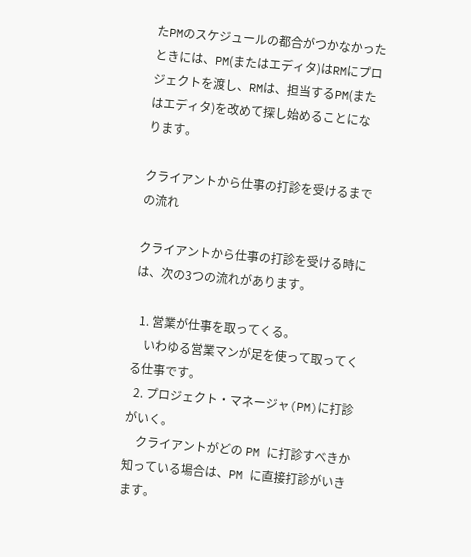たPMのスケジュールの都合がつかなかったときには、PM(またはエディタ)はRMにプロジェクトを渡し、RMは、担当するPM(またはエディタ)を改めて探し始めることになります。

クライアントから仕事の打診を受けるまでの流れ

クライアントから仕事の打診を受ける時には、次の3つの流れがあります。

  1. 営業が仕事を取ってくる。
    いわゆる営業マンが足を使って取ってくる仕事です。
  2. プロジェクト・マネージャ(PM)に打診がいく。
    クライアントがどの PM に打診すべきか知っている場合は、PM に直接打診がいきます。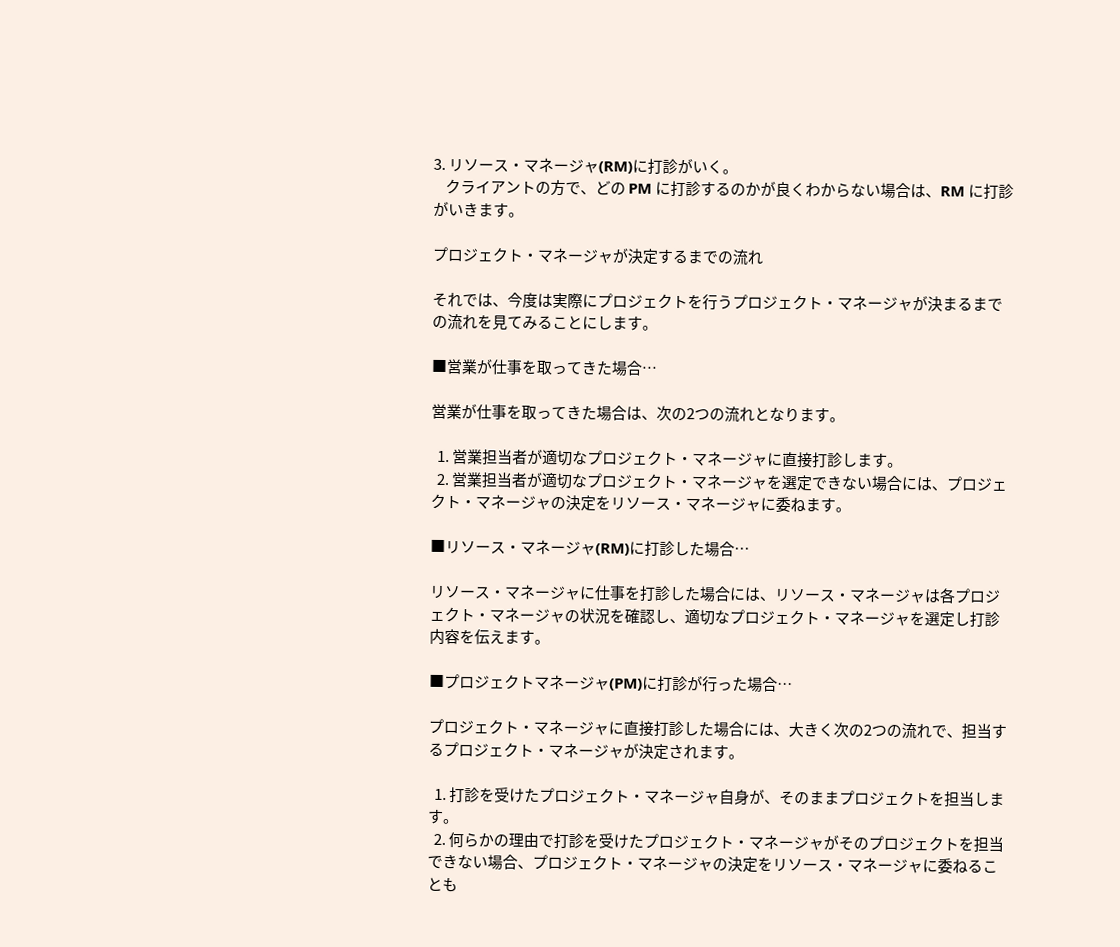3. リソース・マネージャ(RM)に打診がいく。
    クライアントの方で、どの PM に打診するのかが良くわからない場合は、RM に打診がいきます。

プロジェクト・マネージャが決定するまでの流れ

それでは、今度は実際にプロジェクトを行うプロジェクト・マネージャが決まるまでの流れを見てみることにします。

■営業が仕事を取ってきた場合…

営業が仕事を取ってきた場合は、次の2つの流れとなります。

  1. 営業担当者が適切なプロジェクト・マネージャに直接打診します。
  2. 営業担当者が適切なプロジェクト・マネージャを選定できない場合には、プロジェクト・マネージャの決定をリソース・マネージャに委ねます。

■リソース・マネージャ(RM)に打診した場合…

リソース・マネージャに仕事を打診した場合には、リソース・マネージャは各プロジェクト・マネージャの状況を確認し、適切なプロジェクト・マネージャを選定し打診内容を伝えます。

■プロジェクトマネージャ(PM)に打診が行った場合…

プロジェクト・マネージャに直接打診した場合には、大きく次の2つの流れで、担当するプロジェクト・マネージャが決定されます。

  1. 打診を受けたプロジェクト・マネージャ自身が、そのままプロジェクトを担当します。
  2. 何らかの理由で打診を受けたプロジェクト・マネージャがそのプロジェクトを担当できない場合、プロジェクト・マネージャの決定をリソース・マネージャに委ねることも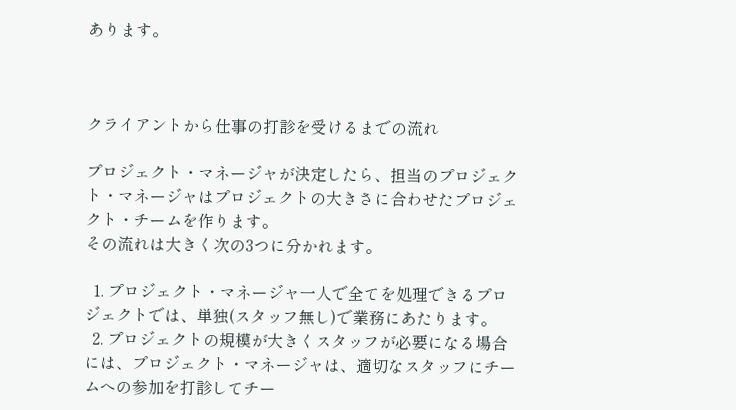あります。



クライアントから仕事の打診を受けるまでの流れ

プロジェクト・マネージャが決定したら、担当のプロジェクト・マネージャはプロジェクトの大きさに合わせたプロジェクト・チームを作ります。
その流れは大きく次の3つに分かれます。

  1. プロジェクト・マネージャ一人で全てを処理できるプロジェクトでは、単独(スタッフ無し)で業務にあたります。
  2. プロジェクトの規模が大きくスタッフが必要になる場合には、プロジェクト・マネージャは、適切なスタッフにチームへの参加を打診してチー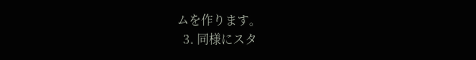ムを作ります。
  3. 同様にスタ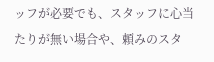ッフが必要でも、スタッフに心当たりが無い場合や、頼みのスタ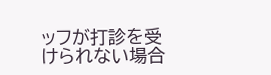ッフが打診を受けられない場合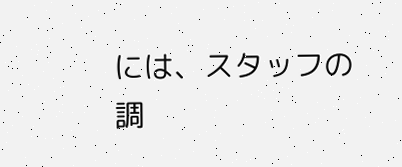には、スタッフの調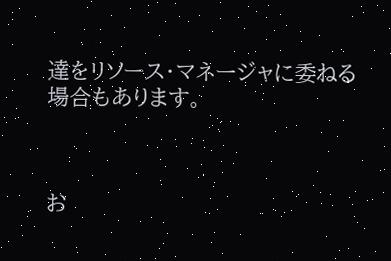達をリソース・マネージャに委ねる場合もあります。



お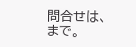問合せは、 まで。